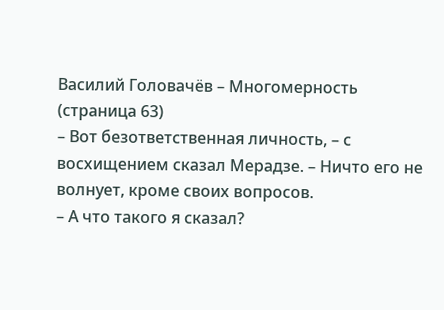Василий Головачёв – Многомерность (страница 63)
– Вот безответственная личность, – с восхищением сказал Мерадзе. – Ничто его не волнует, кроме своих вопросов.
– А что такого я сказал?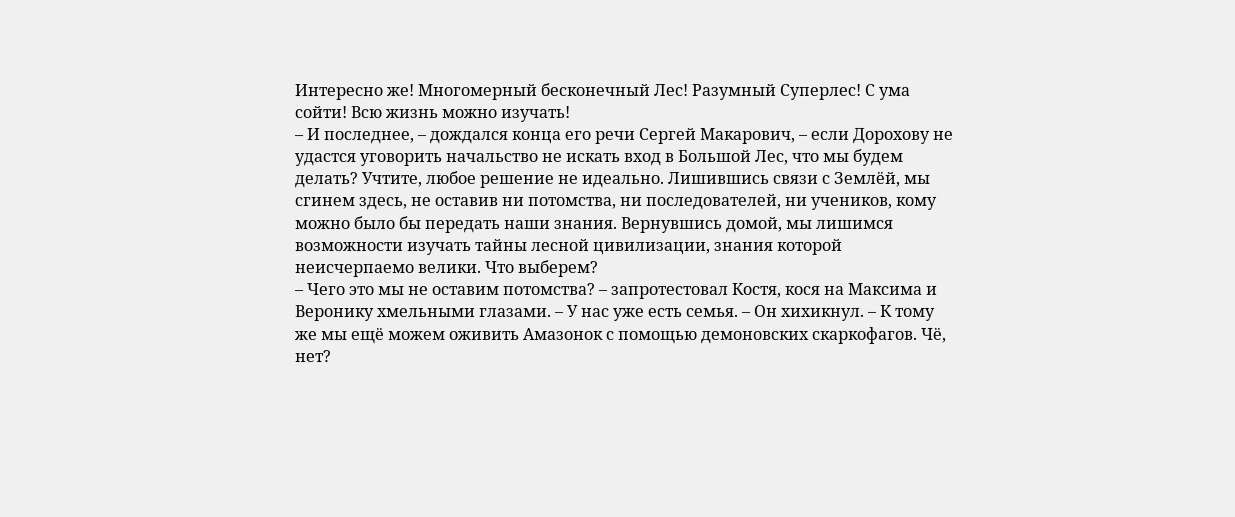Интересно же! Многомерный бесконечный Лес! Разумный Суперлес! С ума сойти! Всю жизнь можно изучать!
– И последнее, – дождался конца его речи Сергей Макарович, – если Дорохову не удастся уговорить начальство не искать вход в Большой Лес, что мы будем делать? Учтите, любое решение не идеально. Лишившись связи с Землёй, мы сгинем здесь, не оставив ни потомства, ни последователей, ни учеников, кому можно было бы передать наши знания. Вернувшись домой, мы лишимся возможности изучать тайны лесной цивилизации, знания которой неисчерпаемо велики. Что выберем?
– Чего это мы не оставим потомства? – запротестовал Костя, кося на Максима и Веронику хмельными глазами. – У нас уже есть семья. – Он хихикнул. – К тому же мы ещё можем оживить Амазонок с помощью демоновских скаркофагов. Чё, нет?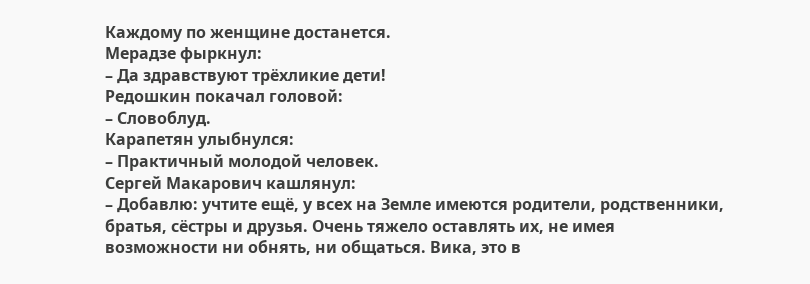Каждому по женщине достанется.
Мерадзе фыркнул:
– Да здравствуют трёхликие дети!
Редошкин покачал головой:
– Словоблуд.
Карапетян улыбнулся:
– Практичный молодой человек.
Сергей Макарович кашлянул:
– Добавлю: учтите ещё, у всех на Земле имеются родители, родственники, братья, сёстры и друзья. Очень тяжело оставлять их, не имея возможности ни обнять, ни общаться. Вика, это в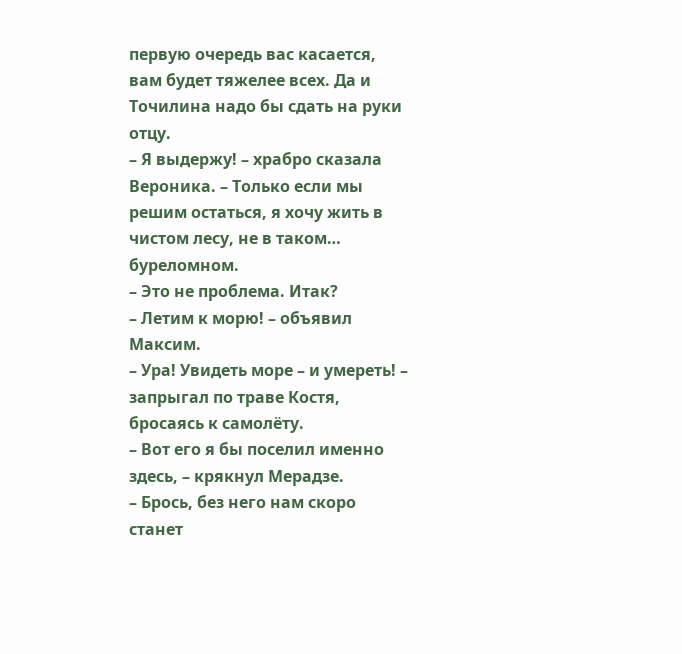первую очередь вас касается, вам будет тяжелее всех. Да и Точилина надо бы сдать на руки отцу.
– Я выдержу! – храбро сказала Вероника. – Только если мы решим остаться, я хочу жить в чистом лесу, не в таком… буреломном.
– Это не проблема. Итак?
– Летим к морю! – объявил Максим.
– Ура! Увидеть море – и умереть! – запрыгал по траве Костя, бросаясь к самолёту.
– Вот его я бы поселил именно здесь, – крякнул Мерадзе.
– Брось, без него нам скоро станет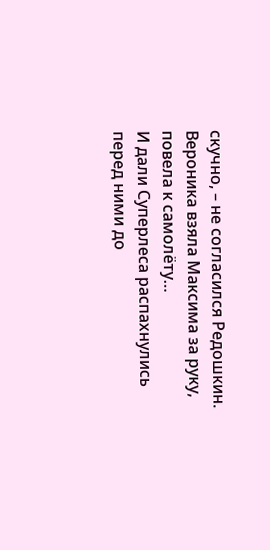скучно, – не согласился Редошкин.
Вероника взяла Максима за руку, повела к самолёту…
И дали Суперлеса распахнулись перед ними до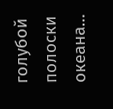голубой полоски океана…